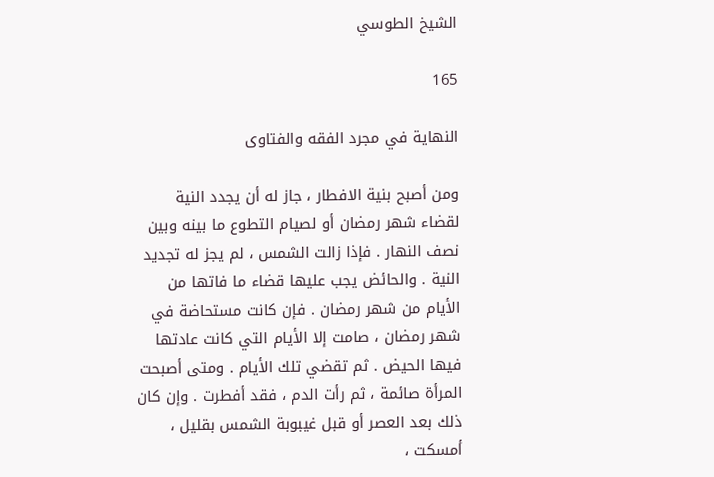الشيخ الطوسي

165

النهاية في مجرد الفقه والفتاوى

ومن أصبح بنية الافطار ، جاز له أن يجدد النية لقضاء شهر رمضان أو لصيام التطوع ما بينه وبين نصف النهار . فإذا زالت الشمس ، لم يجز له تجديد النية . والحائض يجب عليها قضاء ما فاتها من الأيام من شهر رمضان . فإن كانت مستحاضة في شهر رمضان ، صامت إلا الأيام التي كانت عادتها فيها الحيض . ثم تقضي تلك الأيام . ومتى أصبحت المرأة صائمة ، ثم رأت الدم ، فقد أفطرت . وإن كان ذلك بعد العصر أو قبل غيبوبة الشمس بقليل ، أمسكت ،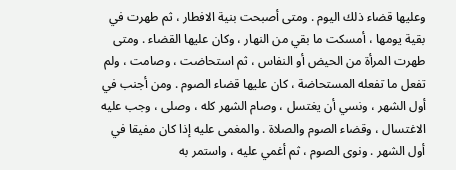وعليها قضاء ذلك اليوم . ومتى أصبحت بنية الافطار ، ثم طهرت في بقية يومها ، أمسكت ما بقي من النهار ، وكان عليها القضاء . ومتى طهرت المرأة من الحيض أو النفاس ، ثم استحاضت ، وصامت ، ولم تفعل ما تفعله المستحاضة ، كان عليها قضاء الصوم . ومن أجنب في أول الشهر ، ونسي أن يغتسل ، وصام الشهر كله ، وصلى ، وجب عليه الاغتسال ، وقضاء الصوم والصلاة . والمغمى عليه إذا كان مفيقا في أول الشهر . ونوى الصوم ، ثم أغمي عليه ، واستمر به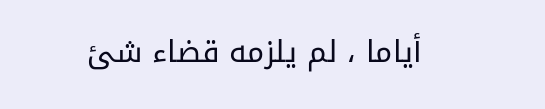أياما ، لم يلزمه قضاء شئ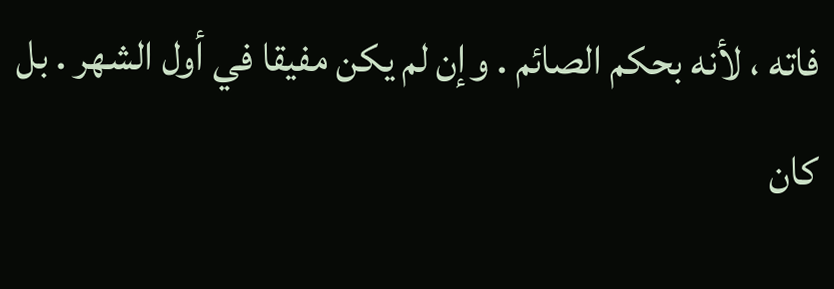فاته ، لأنه بحكم الصائم . وإن لم يكن مفيقا في أول الشهر . بل كان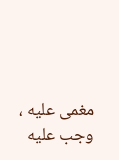مغمى عليه ، وجب عليه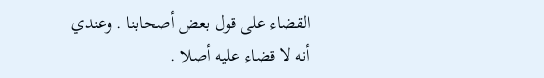القضاء على قول بعض أصحابنا . وعندي أنه لا قضاء عليه أصلا .